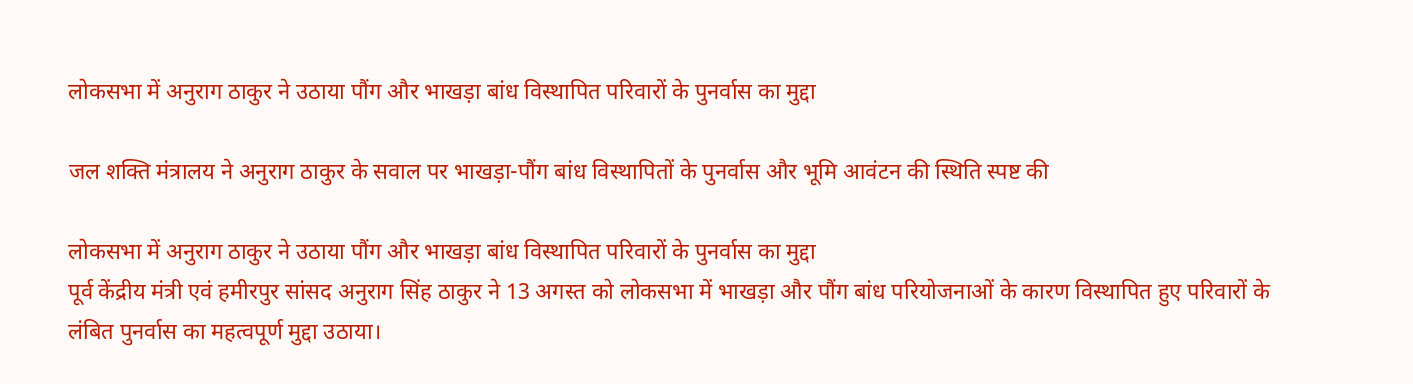लोकसभा में अनुराग ठाकुर ने उठाया पौंग और भाखड़ा बांध विस्थापित परिवारों के पुनर्वास का मुद्दा

जल शक्ति मंत्रालय ने अनुराग ठाकुर के सवाल पर भाखड़ा-पौंग बांध विस्थापितों के पुनर्वास और भूमि आवंटन की स्थिति स्पष्ट की

लोकसभा में अनुराग ठाकुर ने उठाया पौंग और भाखड़ा बांध विस्थापित परिवारों के पुनर्वास का मुद्दा
पूर्व केंद्रीय मंत्री एवं हमीरपुर सांसद अनुराग सिंह ठाकुर ने 13 अगस्त को लोकसभा में भाखड़ा और पौंग बांध परियोजनाओं के कारण विस्थापित हुए परिवारों के लंबित पुनर्वास का महत्वपूर्ण मुद्दा उठाया।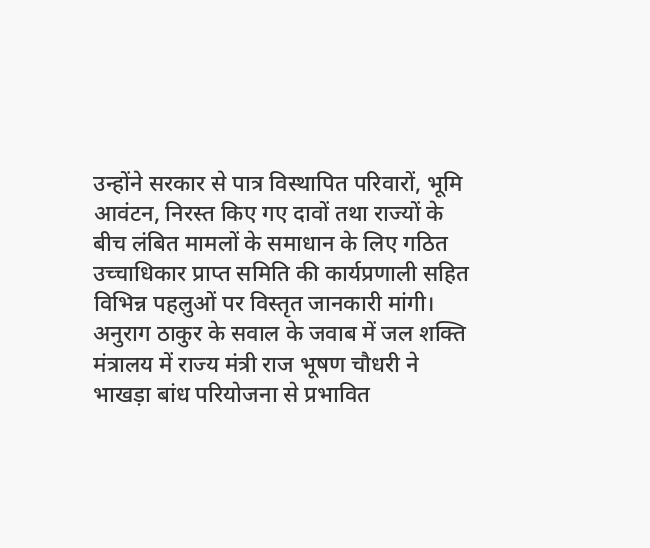उन्होंने सरकार से पात्र विस्थापित परिवारों, भूमि आवंटन, निरस्त किए गए दावों तथा राज्यों के बीच लंबित मामलों के समाधान के लिए गठित उच्चाधिकार प्राप्त समिति की कार्यप्रणाली सहित विभिन्न पहलुओं पर विस्तृत जानकारी मांगी। अनुराग ठाकुर के सवाल के जवाब में जल शक्ति मंत्रालय में राज्य मंत्री राज भूषण चौधरी ने भाखड़ा बांध परियोजना से प्रभावित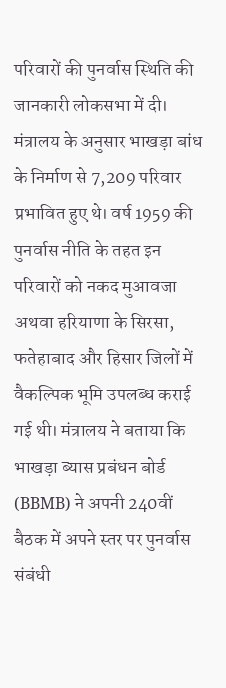परिवारों की पुनर्वास स्थिति की जानकारी लोकसभा में दी। मंत्रालय के अनुसार भाखड़ा बांध के निर्माण से 7,209 परिवार प्रभावित हुए थे। वर्ष 1959 की पुनर्वास नीति के तहत इन परिवारों को नकद मुआवजा अथवा हरियाणा के सिरसा, फतेहाबाद और हिसार जिलों में वैकल्पिक भूमि उपलब्ध कराई गई थी। मंत्रालय ने बताया कि भाखड़ा ब्यास प्रबंधन बोर्ड (BBMB) ने अपनी 240वीं बैठक में अपने स्तर पर पुनर्वास संबंधी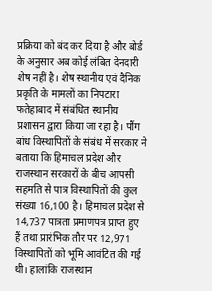प्रक्रिया को बंद कर दिया है और बोर्ड के अनुसार अब कोई लंबित देनदारी शेष नहीं है। शेष स्थानीय एवं दैनिक प्रकृति के मामलों का निपटारा फतेहाबाद में संबंधित स्थानीय प्रशासन द्वारा किया जा रहा है। पौंग बांध विस्थापितों के संबंध में सरकार ने बताया कि हिमाचल प्रदेश और राजस्थान सरकारों के बीच आपसी सहमति से पात्र विस्थापितों की कुल संख्या 16,100 है। हिमाचल प्रदेश से 14,737 पात्रता प्रमाणपत्र प्राप्त हुए हैं तथा प्रारंभिक तौर पर 12,971 विस्थापितों को भूमि आवंटित की गई थी। हालांकि राजस्थान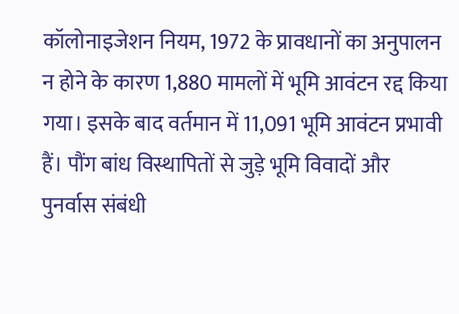कॉलोनाइजेशन नियम, 1972 के प्रावधानों का अनुपालन न होने के कारण 1,880 मामलों में भूमि आवंटन रद्द किया गया। इसके बाद वर्तमान में 11,091 भूमि आवंटन प्रभावी हैं। पौंग बांध विस्थापितों से जुड़े भूमि विवादों और पुनर्वास संबंधी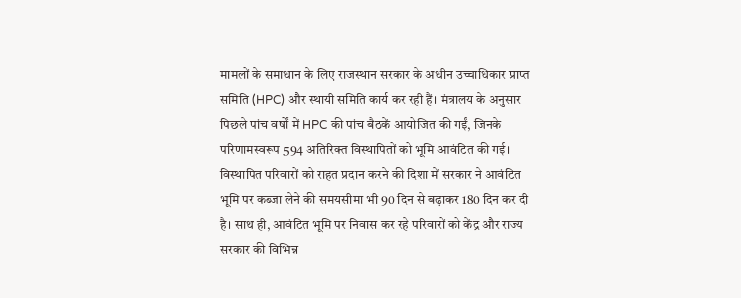मामलों के समाधान के लिए राजस्थान सरकार के अधीन उच्चाधिकार प्राप्त समिति (HPC) और स्थायी समिति कार्य कर रही हैं। मंत्रालय के अनुसार पिछले पांच वर्षों में HPC की पांच बैठकें आयोजित की गईं, जिनके परिणामस्वरूप 594 अतिरिक्त विस्थापितों को भूमि आवंटित की गई। विस्थापित परिवारों को राहत प्रदान करने की दिशा में सरकार ने आवंटित भूमि पर कब्जा लेने की समयसीमा भी 90 दिन से बढ़ाकर 180 दिन कर दी है। साथ ही, आवंटित भूमि पर निवास कर रहे परिवारों को केंद्र और राज्य सरकार की विभिन्न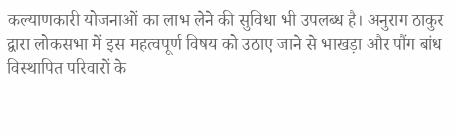कल्याणकारी योजनाओं का लाभ लेने की सुविधा भी उपलब्ध है। अनुराग ठाकुर द्वारा लोकसभा में इस महत्वपूर्ण विषय को उठाए जाने से भाखड़ा और पौंग बांध विस्थापित परिवारों के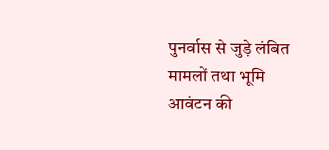पुनर्वास से जुड़े लंबित मामलों तथा भूमि आवंटन की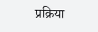प्रक्रिया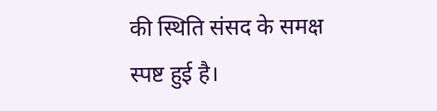की स्थिति संसद के समक्ष स्पष्ट हुई है।